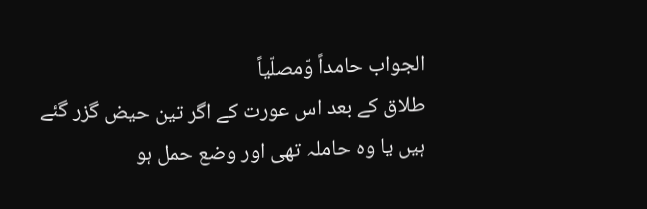الجواب حامداً وّمصلّیاً
طلاق کے بعد اس عورت کے اگر تین حیض گزر گئے ہیں یا وہ حاملہ تھی اور وضع حمل ہو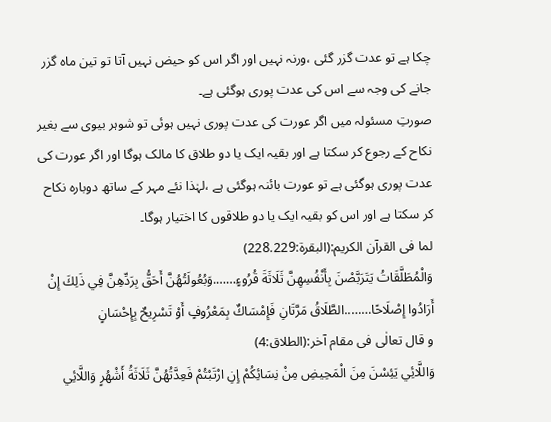چکا ہے تو عدت گزر گئی ،ورنہ نہیں اور اگر اس کو حیض نہیں آتا تو تین ماہ گزر جانے کی وجہ سے اس کی عدت پوری ہوگئی ہے۔
صورتِ مسئولہ میں اگر عورت کی عدت پوری نہیں ہوئی تو شوہر بیوی سے بغیر نکاح کے رجوع کر سکتا ہے اور بقیہ ایک یا دو طلاق کا مالک ہوگا اور اگر عورت کی عدت پوری ہوگئی ہے تو عورت بائنہ ہوگئی ہے ،لہٰذا نئے مہر کے ساتھ دوبارہ نکاح کر سکتا ہے اور اس کو بقیہ ایک یا دو طلاقوں کا اختیار ہوگا۔
لما فی القرآن الکریم:(البقرة:228.229)
وَالْمُطَلَّقَاتُ يَتَرَبَّصْنَ بِأَنْفُسِهِنَّ ثَلَاثَةَ قُرُوءٍ…….وَبُعُولَتُهُنَّ أَحَقُّ بِرَدِّهِنَّ فِي ذَلِكَ إِنْ أَرَادُوا إِصْلَاحًا……..الطَّلَاقُ مَرَّتَانِ فَإِمْسَاكٌ بِمَعْرُوفٍ أَوْ تَسْرِيحٌ بِإِحْسَانٍ
و قال تعالٰی فی مقام آخر:(الطلاق:4)
وَاللَّائِي يَئِسْنَ مِنَ الْمَحِيضِ مِنْ نِسَائِكُمْ إِنِ ارْتَبْتُمْ فَعِدَّتُهُنَّ ثَلَاثَةُ أَشْهُرٍ وَاللَّائِي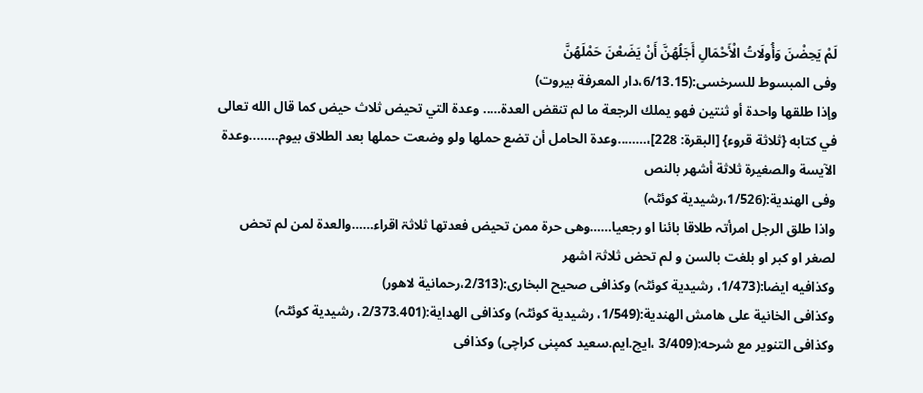لَمْ يَحِضْنَ وَأُولَاتُ الْأَحْمَالِ أَجَلُهُنَّ أَنْ يَضَعْنَ حَمْلَهُنَّ
وفی المبسوط للسرخسی:(6/13.15،دار المعرفة بیروت)
وإذا طلقها واحدة أو ثنتين فهو يملك الرجعة ما لم تنقض العدۃ….. وعدة التي تحيض ثلاث حيض كما قال الله تعالى في كتابه {ثلاثة قروء} [البقرة: 228]،……..وعدة الحامل أن تضع حملها ولو وضعت حملها بعد الطلاق بيوم……..وعدة الآيسة والصغيرة ثلاثة أشهر بالنص
وفی الھندیة:(1/526،رشیدیة کوئٹہ)
واذا طلق الرجل امرأتہ طلاقا بائنا او رجعیا……وھی حرۃ ممن تحیض فعدتھا ثلاثۃ اقراء……والعدۃ لمن لم تحض لصغر او کبر او بلغت بالسن و لم تحض ثلاثۃ اشھر
وکذافیه ایضا:(1/473، رشیدیة کوئٹہ) وکذافی صحیح البخاری:(2/313،رحمانیة لاھور)
وکذافی الخانیة علی ھامش الھندیة:(1/549، رشیدیة کوئٹہ) وکذافی الھدایة:(2/373.401، رشیدیة کوئٹہ)
وکذافی التنویر مع شرحه:(3/409 ،ایچ.ایم.سعید کمپنی کراچی) وکذافی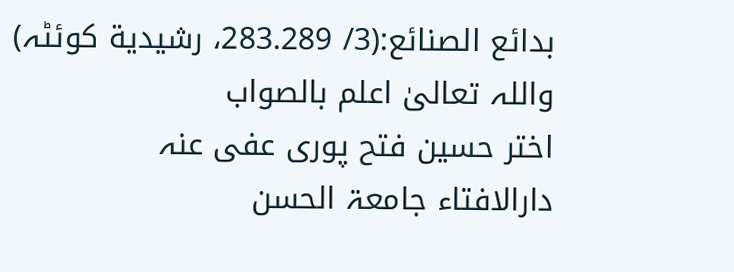بدائع الصنائع:(3/ 283.289، رشیدیة کوئٹہ)
واللہ تعالیٰ اعلم بالصواب
اختر حسین فتح پوری عفی عنہ
دارالافتاء جامعۃ الحسن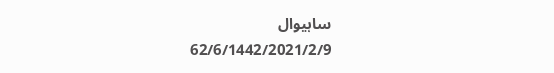ساہیوال
62/6/1442/2021/2/9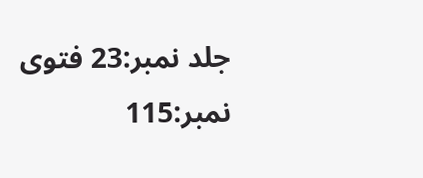جلد نمبر:23 فتوی نمبر:115